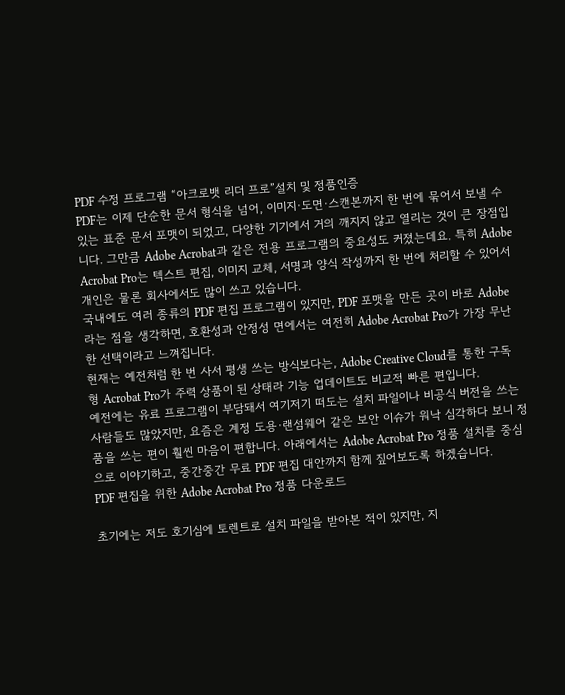PDF 수정 프로그램 “아크로뱃 리더 프로”설치 및 정품인증
PDF는 이제 단순한 문서 형식을 넘어, 이미지·도면·스캔본까지 한 번에 묶어서 보낼 수 있는 표준 문서 포맷이 되었고, 다양한 기기에서 거의 깨지지 않고 열리는 것이 큰 장점입니다. 그만큼 Adobe Acrobat과 같은 전용 프로그램의 중요성도 커졌는데요. 특히 Adobe Acrobat Pro는 텍스트 편집, 이미지 교체, 서명과 양식 작성까지 한 번에 처리할 수 있어서 개인은 물론 회사에서도 많이 쓰고 있습니다.
국내에도 여러 종류의 PDF 편집 프로그램이 있지만, PDF 포맷을 만든 곳이 바로 Adobe라는 점을 생각하면, 호환성과 안정성 면에서는 여전히 Adobe Acrobat Pro가 가장 무난한 선택이라고 느껴집니다.
현재는 예전처럼 한 번 사서 평생 쓰는 방식보다는, Adobe Creative Cloud를 통한 구독형 Acrobat Pro가 주력 상품이 된 상태라 기능 업데이트도 비교적 빠른 편입니다.
예전에는 유료 프로그램이 부담돼서 여기저기 떠도는 설치 파일이나 비공식 버전을 쓰는 사람들도 많았지만, 요즘은 계정 도용·랜섬웨어 같은 보안 이슈가 워낙 심각하다 보니 정품을 쓰는 편이 훨씬 마음이 편합니다. 아래에서는 Adobe Acrobat Pro 정품 설치를 중심으로 이야기하고, 중간중간 무료 PDF 편집 대안까지 함께 짚어보도록 하겠습니다.
PDF 편집을 위한 Adobe Acrobat Pro 정품 다운로드

초기에는 저도 호기심에 토렌트로 설치 파일을 받아본 적이 있지만, 지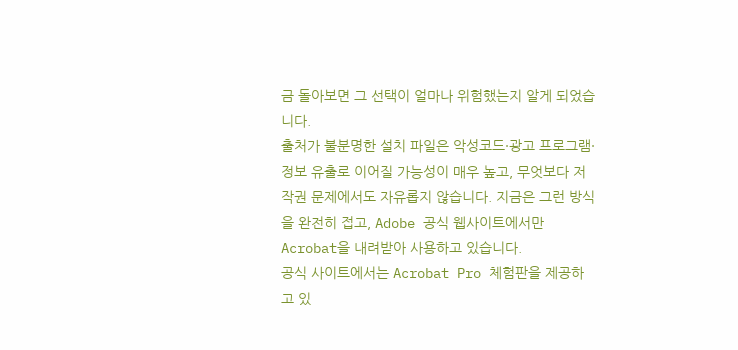금 돌아보면 그 선택이 얼마나 위험했는지 알게 되었습니다.
출처가 불분명한 설치 파일은 악성코드·광고 프로그램·정보 유출로 이어질 가능성이 매우 높고, 무엇보다 저작권 문제에서도 자유롭지 않습니다. 지금은 그런 방식을 완전히 접고, Adobe 공식 웹사이트에서만 Acrobat을 내려받아 사용하고 있습니다.
공식 사이트에서는 Acrobat Pro 체험판을 제공하고 있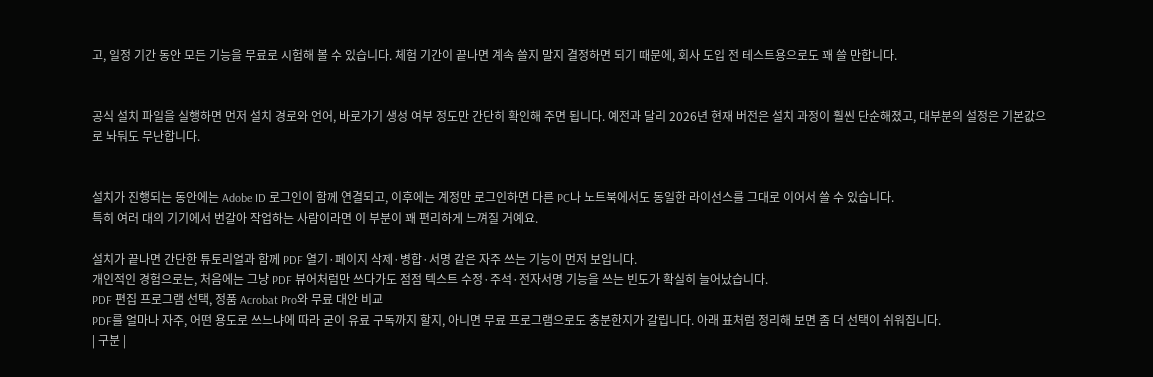고, 일정 기간 동안 모든 기능을 무료로 시험해 볼 수 있습니다. 체험 기간이 끝나면 계속 쓸지 말지 결정하면 되기 때문에, 회사 도입 전 테스트용으로도 꽤 쓸 만합니다.


공식 설치 파일을 실행하면 먼저 설치 경로와 언어, 바로가기 생성 여부 정도만 간단히 확인해 주면 됩니다. 예전과 달리 2026년 현재 버전은 설치 과정이 훨씬 단순해졌고, 대부분의 설정은 기본값으로 놔둬도 무난합니다.


설치가 진행되는 동안에는 Adobe ID 로그인이 함께 연결되고, 이후에는 계정만 로그인하면 다른 PC나 노트북에서도 동일한 라이선스를 그대로 이어서 쓸 수 있습니다.
특히 여러 대의 기기에서 번갈아 작업하는 사람이라면 이 부분이 꽤 편리하게 느껴질 거예요.

설치가 끝나면 간단한 튜토리얼과 함께 PDF 열기·페이지 삭제·병합·서명 같은 자주 쓰는 기능이 먼저 보입니다.
개인적인 경험으로는, 처음에는 그냥 PDF 뷰어처럼만 쓰다가도 점점 텍스트 수정·주석·전자서명 기능을 쓰는 빈도가 확실히 늘어났습니다.
PDF 편집 프로그램 선택, 정품 Acrobat Pro와 무료 대안 비교
PDF를 얼마나 자주, 어떤 용도로 쓰느냐에 따라 굳이 유료 구독까지 할지, 아니면 무료 프로그램으로도 충분한지가 갈립니다. 아래 표처럼 정리해 보면 좀 더 선택이 쉬워집니다.
| 구분 |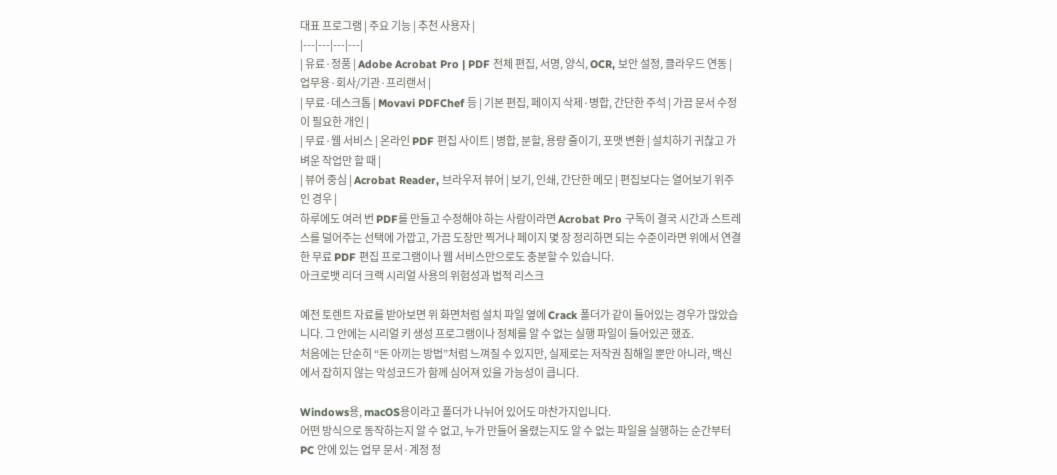대표 프로그램 | 주요 기능 | 추천 사용자 |
|---|---|---|---|
| 유료·정품 | Adobe Acrobat Pro | PDF 전체 편집, 서명, 양식, OCR, 보안 설정, 클라우드 연동 | 업무용·회사/기관·프리랜서 |
| 무료·데스크톱 | Movavi PDFChef 등 | 기본 편집, 페이지 삭제·병합, 간단한 주석 | 가끔 문서 수정이 필요한 개인 |
| 무료·웹 서비스 | 온라인 PDF 편집 사이트 | 병합, 분할, 용량 줄이기, 포맷 변환 | 설치하기 귀찮고 가벼운 작업만 할 때 |
| 뷰어 중심 | Acrobat Reader, 브라우저 뷰어 | 보기, 인쇄, 간단한 메모 | 편집보다는 열어보기 위주인 경우 |
하루에도 여러 번 PDF를 만들고 수정해야 하는 사람이라면 Acrobat Pro 구독이 결국 시간과 스트레스를 덜어주는 선택에 가깝고, 가끔 도장만 찍거나 페이지 몇 장 정리하면 되는 수준이라면 위에서 연결한 무료 PDF 편집 프로그램이나 웹 서비스만으로도 충분할 수 있습니다.
아크로뱃 리더 크랙 시리얼 사용의 위험성과 법적 리스크

예전 토렌트 자료를 받아보면 위 화면처럼 설치 파일 옆에 Crack 폴더가 같이 들어있는 경우가 많았습니다. 그 안에는 시리얼 키 생성 프로그램이나 정체를 알 수 없는 실행 파일이 들어있곤 했죠.
처음에는 단순히 “돈 아끼는 방법”처럼 느껴질 수 있지만, 실제로는 저작권 침해일 뿐만 아니라, 백신에서 잡히지 않는 악성코드가 함께 심어져 있을 가능성이 큽니다.

Windows용, macOS용이라고 폴더가 나뉘어 있어도 마찬가지입니다.
어떤 방식으로 동작하는지 알 수 없고, 누가 만들어 올렸는지도 알 수 없는 파일을 실행하는 순간부터 PC 안에 있는 업무 문서·계정 정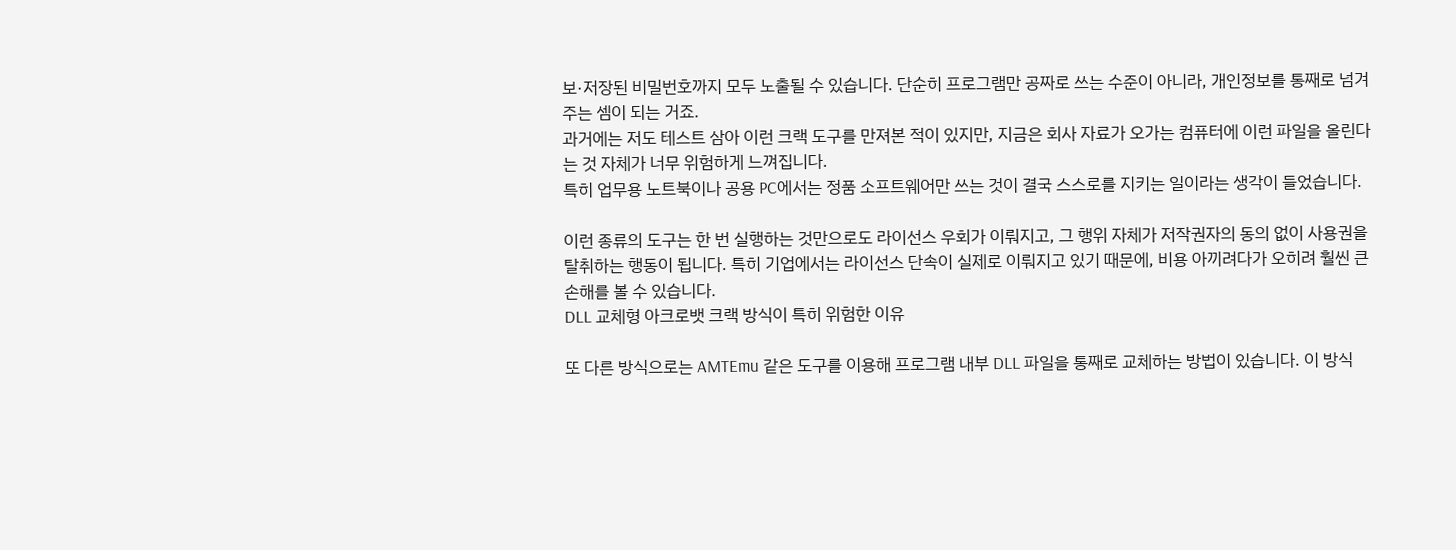보·저장된 비밀번호까지 모두 노출될 수 있습니다. 단순히 프로그램만 공짜로 쓰는 수준이 아니라, 개인정보를 통째로 넘겨주는 셈이 되는 거죠.
과거에는 저도 테스트 삼아 이런 크랙 도구를 만져본 적이 있지만, 지금은 회사 자료가 오가는 컴퓨터에 이런 파일을 올린다는 것 자체가 너무 위험하게 느껴집니다.
특히 업무용 노트북이나 공용 PC에서는 정품 소프트웨어만 쓰는 것이 결국 스스로를 지키는 일이라는 생각이 들었습니다.

이런 종류의 도구는 한 번 실행하는 것만으로도 라이선스 우회가 이뤄지고, 그 행위 자체가 저작권자의 동의 없이 사용권을 탈취하는 행동이 됩니다. 특히 기업에서는 라이선스 단속이 실제로 이뤄지고 있기 때문에, 비용 아끼려다가 오히려 훨씬 큰 손해를 볼 수 있습니다.
DLL 교체형 아크로뱃 크랙 방식이 특히 위험한 이유

또 다른 방식으로는 AMTEmu 같은 도구를 이용해 프로그램 내부 DLL 파일을 통째로 교체하는 방법이 있습니다. 이 방식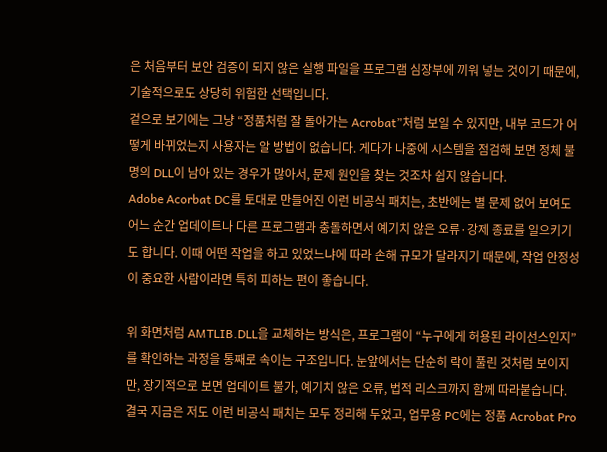은 처음부터 보안 검증이 되지 않은 실행 파일을 프로그램 심장부에 끼워 넣는 것이기 때문에, 기술적으로도 상당히 위험한 선택입니다.
겉으로 보기에는 그냥 “정품처럼 잘 돌아가는 Acrobat”처럼 보일 수 있지만, 내부 코드가 어떻게 바뀌었는지 사용자는 알 방법이 없습니다. 게다가 나중에 시스템을 점검해 보면 정체 불명의 DLL이 남아 있는 경우가 많아서, 문제 원인을 찾는 것조차 쉽지 않습니다.
Adobe Acorbat DC를 토대로 만들어진 이런 비공식 패치는, 초반에는 별 문제 없어 보여도 어느 순간 업데이트나 다른 프로그램과 충돌하면서 예기치 않은 오류·강제 종료를 일으키기도 합니다. 이때 어떤 작업을 하고 있었느냐에 따라 손해 규모가 달라지기 때문에, 작업 안정성이 중요한 사람이라면 특히 피하는 편이 좋습니다.

위 화면처럼 AMTLIB.DLL을 교체하는 방식은, 프로그램이 “누구에게 허용된 라이선스인지”를 확인하는 과정을 통째로 속이는 구조입니다. 눈앞에서는 단순히 락이 풀린 것처럼 보이지만, 장기적으로 보면 업데이트 불가, 예기치 않은 오류, 법적 리스크까지 함께 따라붙습니다.
결국 지금은 저도 이런 비공식 패치는 모두 정리해 두었고, 업무용 PC에는 정품 Acrobat Pro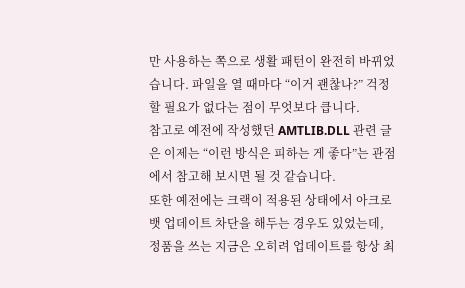만 사용하는 쪽으로 생활 패턴이 완전히 바뀌었습니다. 파일을 열 때마다 “이거 괜찮나?” 걱정할 필요가 없다는 점이 무엇보다 큽니다.
참고로 예전에 작성했던 AMTLIB.DLL 관련 글은 이제는 “이런 방식은 피하는 게 좋다”는 관점에서 참고해 보시면 될 것 같습니다.
또한 예전에는 크랙이 적용된 상태에서 아크로뱃 업데이트 차단을 해두는 경우도 있었는데, 정품을 쓰는 지금은 오히려 업데이트를 항상 최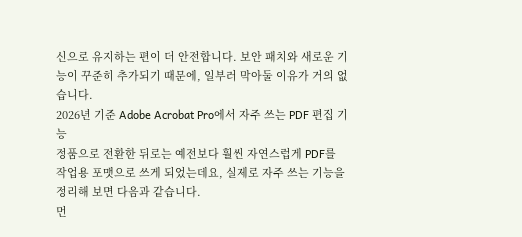신으로 유지하는 편이 더 안전합니다. 보안 패치와 새로운 기능이 꾸준히 추가되기 때문에, 일부러 막아둘 이유가 거의 없습니다.
2026년 기준 Adobe Acrobat Pro에서 자주 쓰는 PDF 편집 기능
정품으로 전환한 뒤로는 예전보다 훨씬 자연스럽게 PDF를 작업용 포맷으로 쓰게 되었는데요, 실제로 자주 쓰는 기능을 정리해 보면 다음과 같습니다.
먼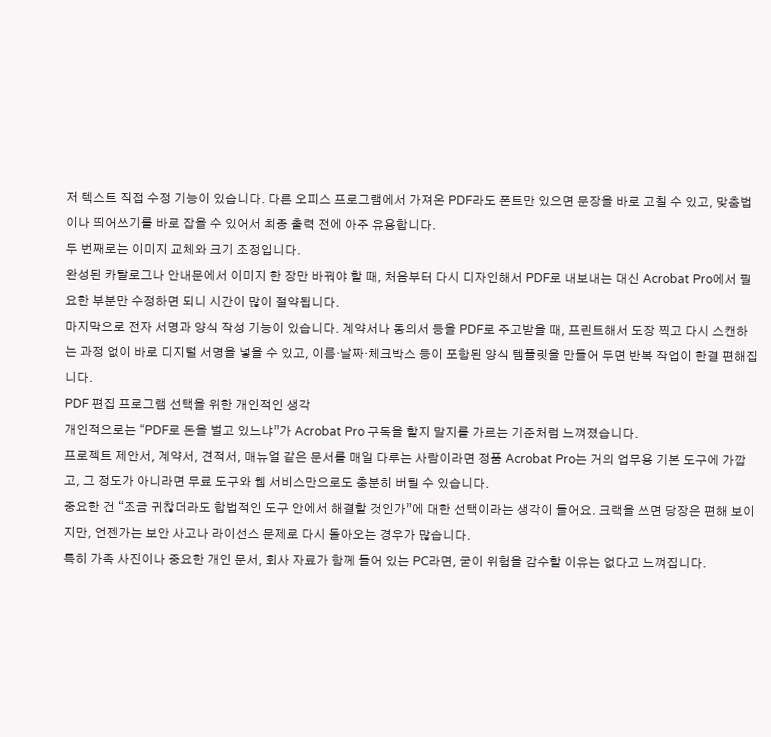저 텍스트 직접 수정 기능이 있습니다. 다른 오피스 프로그램에서 가져온 PDF라도 폰트만 있으면 문장을 바로 고칠 수 있고, 맞춤법이나 띄어쓰기를 바로 잡을 수 있어서 최종 출력 전에 아주 유용합니다.
두 번째로는 이미지 교체와 크기 조정입니다.
완성된 카탈로그나 안내문에서 이미지 한 장만 바꿔야 할 때, 처음부터 다시 디자인해서 PDF로 내보내는 대신 Acrobat Pro에서 필요한 부분만 수정하면 되니 시간이 많이 절약됩니다.
마지막으로 전자 서명과 양식 작성 기능이 있습니다. 계약서나 동의서 등을 PDF로 주고받을 때, 프린트해서 도장 찍고 다시 스캔하는 과정 없이 바로 디지털 서명을 넣을 수 있고, 이름·날짜·체크박스 등이 포함된 양식 템플릿을 만들어 두면 반복 작업이 한결 편해집니다.
PDF 편집 프로그램 선택을 위한 개인적인 생각
개인적으로는 “PDF로 돈을 벌고 있느냐”가 Acrobat Pro 구독을 할지 말지를 가르는 기준처럼 느껴졌습니다.
프로젝트 제안서, 계약서, 견적서, 매뉴얼 같은 문서를 매일 다루는 사람이라면 정품 Acrobat Pro는 거의 업무용 기본 도구에 가깝고, 그 정도가 아니라면 무료 도구와 웹 서비스만으로도 충분히 버틸 수 있습니다.
중요한 건 “조금 귀찮더라도 합법적인 도구 안에서 해결할 것인가”에 대한 선택이라는 생각이 들어요. 크랙을 쓰면 당장은 편해 보이지만, 언젠가는 보안 사고나 라이선스 문제로 다시 돌아오는 경우가 많습니다.
특히 가족 사진이나 중요한 개인 문서, 회사 자료가 함께 들어 있는 PC라면, 굳이 위험을 감수할 이유는 없다고 느껴집니다.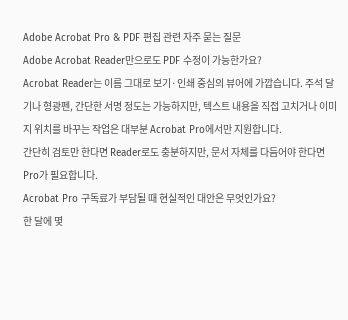Adobe Acrobat Pro & PDF 편집 관련 자주 묻는 질문
Adobe Acrobat Reader만으로도 PDF 수정이 가능한가요?
Acrobat Reader는 이름 그대로 보기·인쇄 중심의 뷰어에 가깝습니다. 주석 달기나 형광펜, 간단한 서명 정도는 가능하지만, 텍스트 내용을 직접 고치거나 이미지 위치를 바꾸는 작업은 대부분 Acrobat Pro에서만 지원합니다.
간단히 검토만 한다면 Reader로도 충분하지만, 문서 자체를 다듬어야 한다면 Pro가 필요합니다.
Acrobat Pro 구독료가 부담될 때 현실적인 대안은 무엇인가요?
한 달에 몇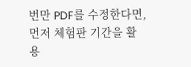번만 PDF를 수정한다면, 먼저 체험판 기간을 활용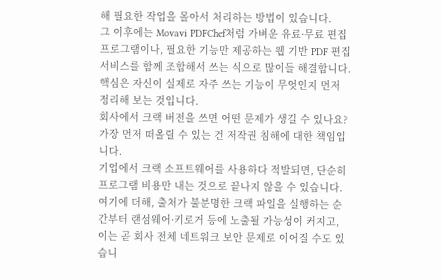해 필요한 작업을 몰아서 처리하는 방법이 있습니다.
그 이후에는 Movavi PDFChef처럼 가벼운 유료·무료 편집 프로그램이나, 필요한 기능만 제공하는 웹 기반 PDF 편집 서비스를 함께 조합해서 쓰는 식으로 많이들 해결합니다. 핵심은 자신이 실제로 자주 쓰는 기능이 무엇인지 먼저 정리해 보는 것입니다.
회사에서 크랙 버전을 쓰면 어떤 문제가 생길 수 있나요?
가장 먼저 떠올릴 수 있는 건 저작권 침해에 대한 책임입니다.
기업에서 크랙 소프트웨어를 사용하다 적발되면, 단순히 프로그램 비용만 내는 것으로 끝나지 않을 수 있습니다. 여기에 더해, 출처가 불분명한 크랙 파일을 실행하는 순간부터 랜섬웨어·키로거 등에 노출될 가능성이 커지고, 이는 곧 회사 전체 네트워크 보안 문제로 이어질 수도 있습니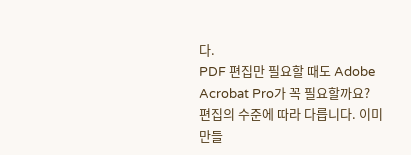다.
PDF 편집만 필요할 때도 Adobe Acrobat Pro가 꼭 필요할까요?
편집의 수준에 따라 다릅니다. 이미 만들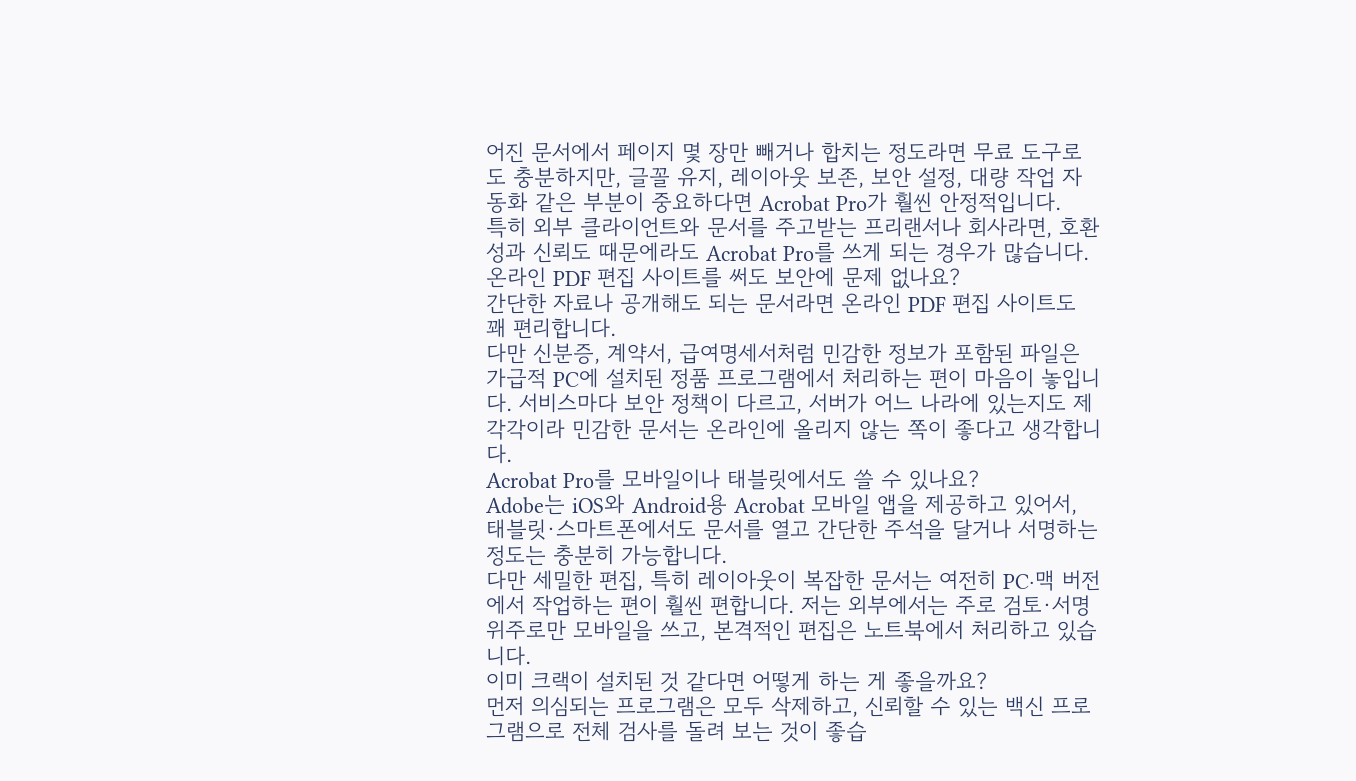어진 문서에서 페이지 몇 장만 빼거나 합치는 정도라면 무료 도구로도 충분하지만, 글꼴 유지, 레이아웃 보존, 보안 설정, 대량 작업 자동화 같은 부분이 중요하다면 Acrobat Pro가 훨씬 안정적입니다.
특히 외부 클라이언트와 문서를 주고받는 프리랜서나 회사라면, 호환성과 신뢰도 때문에라도 Acrobat Pro를 쓰게 되는 경우가 많습니다.
온라인 PDF 편집 사이트를 써도 보안에 문제 없나요?
간단한 자료나 공개해도 되는 문서라면 온라인 PDF 편집 사이트도 꽤 편리합니다.
다만 신분증, 계약서, 급여명세서처럼 민감한 정보가 포함된 파일은 가급적 PC에 설치된 정품 프로그램에서 처리하는 편이 마음이 놓입니다. 서비스마다 보안 정책이 다르고, 서버가 어느 나라에 있는지도 제각각이라 민감한 문서는 온라인에 올리지 않는 쪽이 좋다고 생각합니다.
Acrobat Pro를 모바일이나 태블릿에서도 쓸 수 있나요?
Adobe는 iOS와 Android용 Acrobat 모바일 앱을 제공하고 있어서, 태블릿·스마트폰에서도 문서를 열고 간단한 주석을 달거나 서명하는 정도는 충분히 가능합니다.
다만 세밀한 편집, 특히 레이아웃이 복잡한 문서는 여전히 PC·맥 버전에서 작업하는 편이 훨씬 편합니다. 저는 외부에서는 주로 검토·서명 위주로만 모바일을 쓰고, 본격적인 편집은 노트북에서 처리하고 있습니다.
이미 크랙이 설치된 것 같다면 어떻게 하는 게 좋을까요?
먼저 의심되는 프로그램은 모두 삭제하고, 신뢰할 수 있는 백신 프로그램으로 전체 검사를 돌려 보는 것이 좋습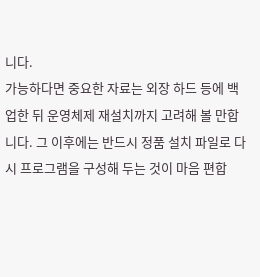니다.
가능하다면 중요한 자료는 외장 하드 등에 백업한 뒤 운영체제 재설치까지 고려해 볼 만합니다. 그 이후에는 반드시 정품 설치 파일로 다시 프로그램을 구성해 두는 것이 마음 편합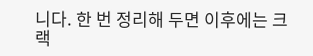니다. 한 번 정리해 두면 이후에는 크랙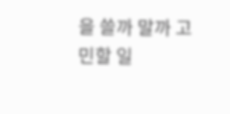을 쓸까 말까 고민할 일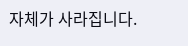자체가 사라집니다.